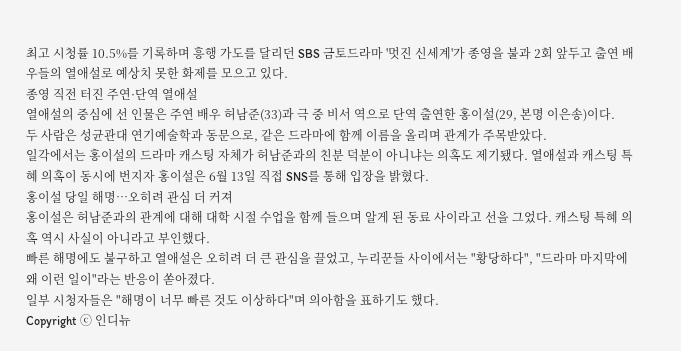최고 시청률 10.5%를 기록하며 흥행 가도를 달리던 SBS 금토드라마 '멋진 신세계'가 종영을 불과 2회 앞두고 출연 배우들의 열애설로 예상치 못한 화제를 모으고 있다.
종영 직전 터진 주연·단역 열애설
열애설의 중심에 선 인물은 주연 배우 허남준(33)과 극 중 비서 역으로 단역 출연한 홍이설(29, 본명 이은송)이다.
두 사람은 성균관대 연기예술학과 동문으로, 같은 드라마에 함께 이름을 올리며 관계가 주목받았다.
일각에서는 홍이설의 드라마 캐스팅 자체가 허남준과의 친분 덕분이 아니냐는 의혹도 제기됐다. 열애설과 캐스팅 특혜 의혹이 동시에 번지자 홍이설은 6월 13일 직접 SNS를 통해 입장을 밝혔다.
홍이설 당일 해명…오히려 관심 더 커져
홍이설은 허남준과의 관계에 대해 대학 시절 수업을 함께 들으며 알게 된 동료 사이라고 선을 그었다. 캐스팅 특혜 의혹 역시 사실이 아니라고 부인했다.
빠른 해명에도 불구하고 열애설은 오히려 더 큰 관심을 끌었고, 누리꾼들 사이에서는 "황당하다", "드라마 마지막에 왜 이런 일이"라는 반응이 쏟아졌다.
일부 시청자들은 "해명이 너무 빠른 것도 이상하다"며 의아함을 표하기도 했다.
Copyright ⓒ 인디뉴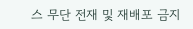스 무단 전재 및 재배포 금지